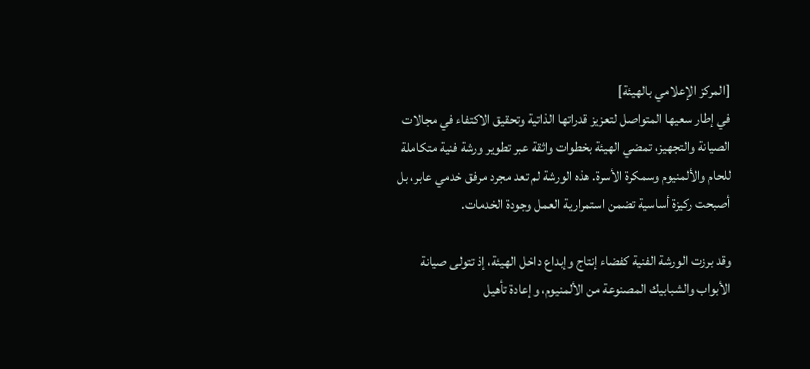[المركز الإعلامي بالهيئة]
في إطار سعيها المتواصل لتعزيز قدراتها الذاتية وتحقيق الاكتفاء في مجالات الصيانة والتجهيز، تمضي الهيئة بخطوات واثقة عبر تطوير ورشة فنية متكاملة للحام والألمنيوم وسمكرة الأسرة. هذه الورشة لم تعد مجرد مرفق خدمي عابر، بل أصبحت ركيزة أساسية تضمن استمرارية العمل وجودة الخدمات.

وقد برزت الورشة الفنية كفضاء إنتاج وإبداع داخل الهيئة، إذ تتولى صيانة الأبواب والشبابيك المصنوعة من الألمنيوم، وإعادة تأهيل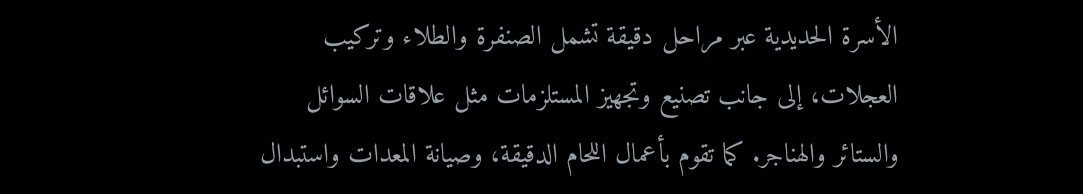الأسرة الحديدية عبر مراحل دقيقة تشمل الصنفرة والطلاء وتركيب العجلات، إلى جانب تصنيع وتجهيز المستلزمات مثل علاقات السوائل والستائر والهناجر. كما تقوم بأعمال اللحام الدقيقة، وصيانة المعدات واستبدال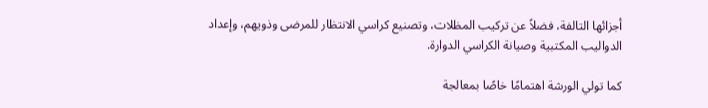أجزائها التالفة، فضلاً عن تركيب المظلات، وتصنيع كراسي الانتظار للمرضى وذويهم، وإعداد الدواليب المكتبية وصيانة الكراسي الدوارة.

كما تولي الورشة اهتمامًا خاصًا بمعالجة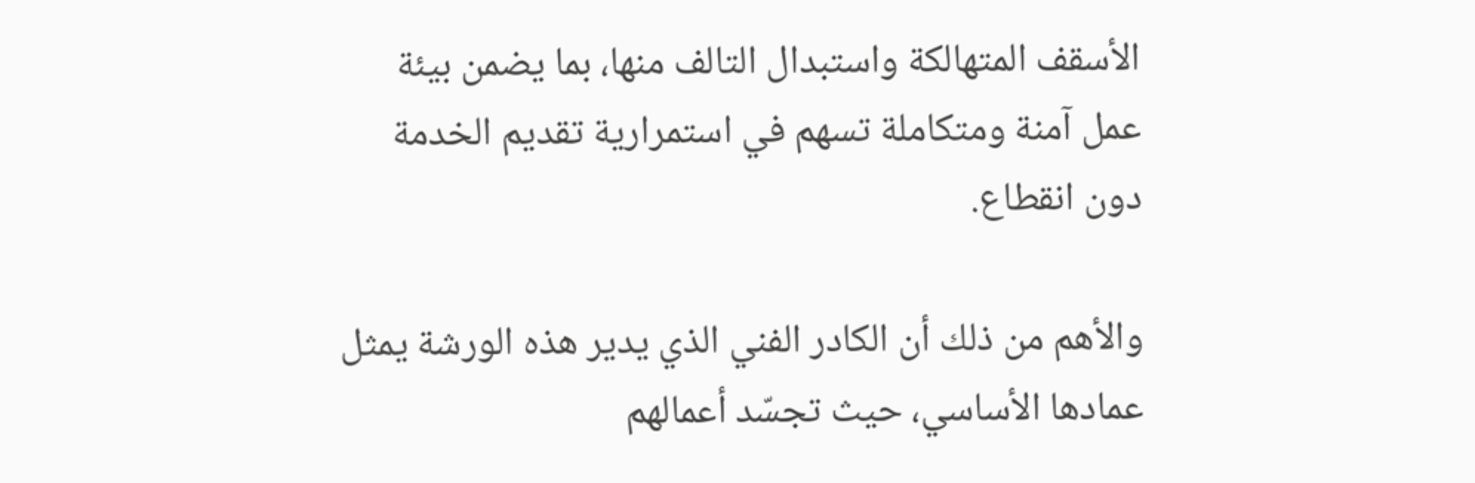الأسقف المتهالكة واستبدال التالف منها، بما يضمن بيئة عمل آمنة ومتكاملة تسهم في استمرارية تقديم الخدمة دون انقطاع.

والأهم من ذلك أن الكادر الفني الذي يدير هذه الورشة يمثل عمادها الأساسي، حيث تجسّد أعمالهم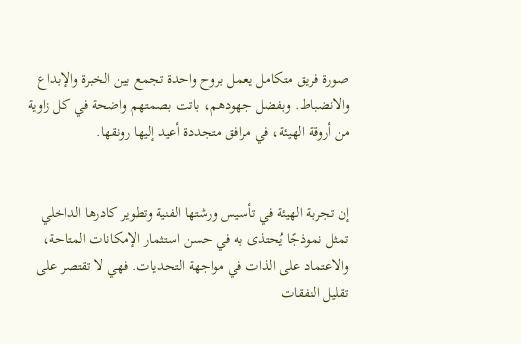صورة فريق متكامل يعمل بروح واحدة تجمع بين الخبرة والإبداع والانضباط. وبفضل جهودهم، باتت بصمتهم واضحة في كل زاوية من أروقة الهيئة، في مرافق متجددة أعيد إليها رونقها.


إن تجربة الهيئة في تأسيس ورشتها الفنية وتطوير كادرها الداخلي تمثل نموذجًا يُحتذى به في حسن استثمار الإمكانات المتاحة، والاعتماد على الذات في مواجهة التحديات. فهي لا تقتصر على تقليل النفقات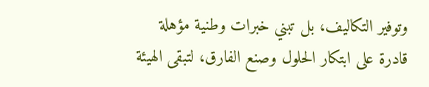وتوفير التكاليف، بل تبني خبرات وطنية مؤهلة قادرة على ابتكار الحلول وصنع الفارق، لتبقى الهيئة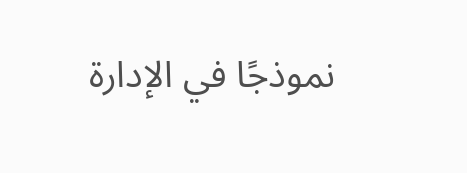نموذجًا في الإدارة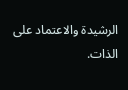الرشيدة والاعتماد على الذات.